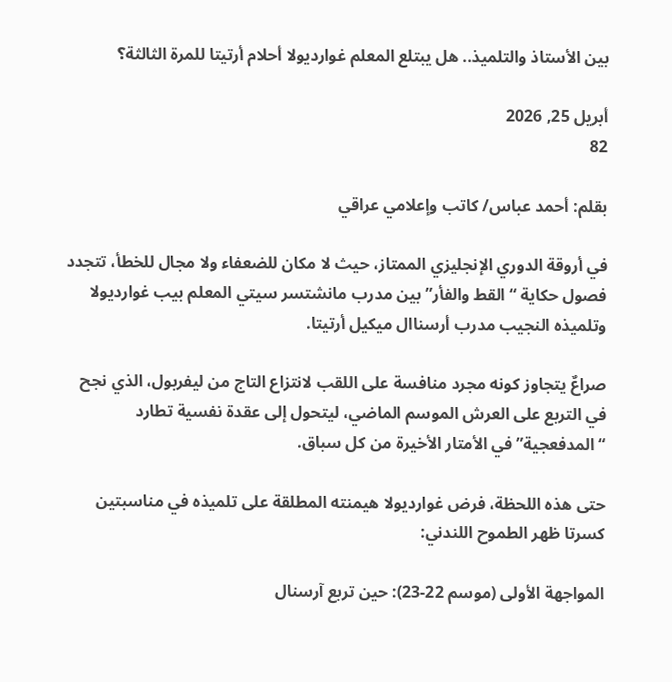بين الأستاذ والتلميذ.. هل يبتلع المعلم غوارديولا أحلام أرتيتا للمرة الثالثة؟

أبريل 25, 2026
82

بقلم: أحمد عباس/ كاتب وإعلامي عراقي

في أروقة الدوري الإنجليزي الممتاز، حيث لا مكان للضعفاء ولا مجال للخطأ، تتجدد فصول حكاية “القط والفأر” بين مدرب مانشتسر سيتي المعلم بيب غوارديولا وتلميذه النجيب مدرب أرسناال ميكيل أرتيتا.

صراعٌ يتجاوز كونه مجرد منافسة على اللقب لانتزاع التاج من ليفربول، الذي نجح في التربع على العرش الموسم الماضي، ليتحول إلى عقدة نفسية تطارد “المدفعجية” في الأمتار الأخيرة من كل سباق.

حتى هذه اللحظة، فرض غوارديولا هيمنته المطلقة على تلميذه في مناسبتين كسرتا ظهر الطموح اللندني:

المواجهة الأولى (موسم 22-23): حين تربع آرسنال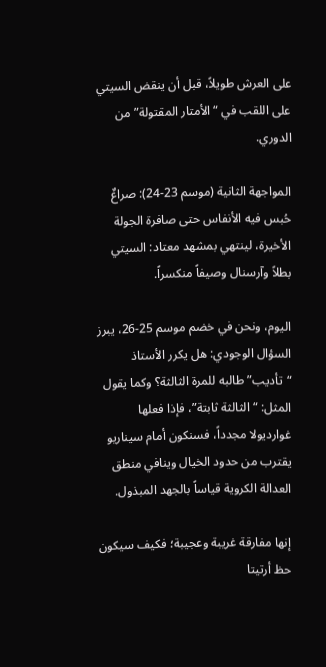على العرش طويلاً، قبل أن ينقض السيتي على اللقب في “الأمتار المقتولة” من الدوري.

المواجهة الثانية (موسم 23-24): صراعٌ حُبس فيه الأنفاس حتى صافرة الجولة الأخيرة، لينتهي بمشهد معتاد: السيتي بطلاً وآرسنال وصيفاً منكسراً.

اليوم، ونحن في خضم موسم 25-26، يبرز السؤال الوجودي: هل يكرر الأستاذ “تأديب” طالبه للمرة الثالثة؟ وكما يقول المثل: “الثالثة ثابتة”، فإذا فعلها غوارديولا مجدداً، فسنكون أمام سيناريو يقترب من حدود الخيال وينافي منطق العدالة الكروية قياساً بالجهد المبذول.

إنها مفارقة غريبة وعجيبة؛ فكيف سيكون حظ أرتيتا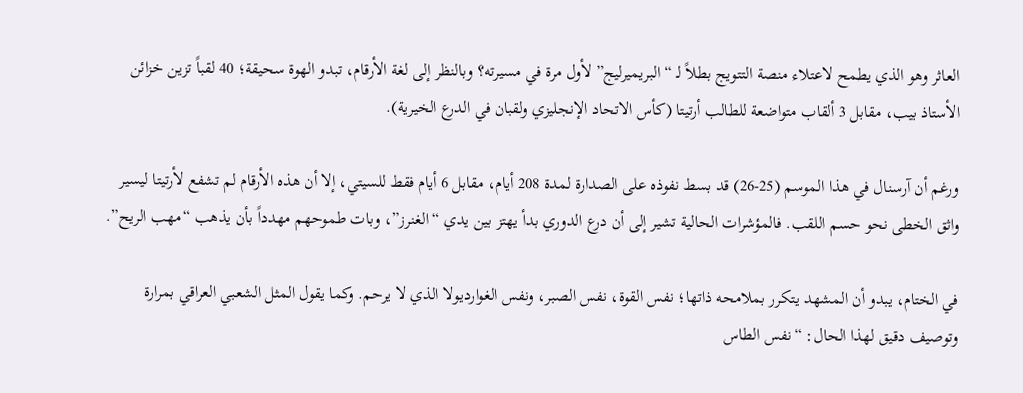العاثر وهو الذي يطمح لاعتلاء منصة التتويج بطلاً لـ “البريميرليج” لأول مرة في مسيرته؟ وبالنظر إلى لغة الأرقام، تبدو الهوة سحيقة؛ 40 لقباً تزين خزائن الأستاذ بيب، مقابل 3 ألقاب متواضعة للطالب أرتيتا (كأس الاتحاد الإنجليزي ولقبان في الدرع الخيرية).

ورغم أن آرسنال في هذا الموسم (25-26) قد بسط نفوذه على الصدارة لمدة 208 أيام، مقابل 6 أيام فقط للسيتي، إلا أن هذه الأرقام لم تشفع لأرتيتا ليسير واثق الخطى نحو حسم اللقب. فالمؤشرات الحالية تشير إلى أن درع الدوري بدأ يهتز بين يدي “الغنرز”، وبات طموحهم مهدداً بأن يذهب “مهب الريح”.

في الختام، يبدو أن المشهد يتكرر بملامحه ذاتها؛ نفس القوة، نفس الصبر، ونفس الغوارديولا الذي لا يرحم. وكما يقول المثل الشعبي العراقي بمرارة وتوصيف دقيق لهذا الحال: “نفس الطاس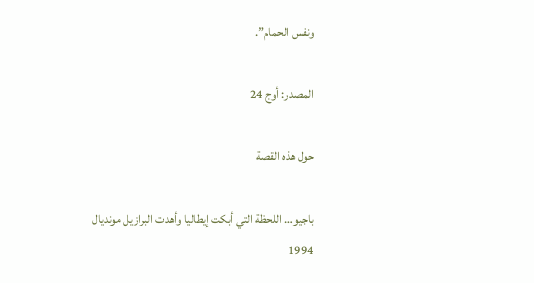ونفس الحمام”.

المصدر: أوج 24

حول هذه القصة

باجيو… اللحظة التي أبكت إيطاليا وأهدت البرازيل مونديال 1994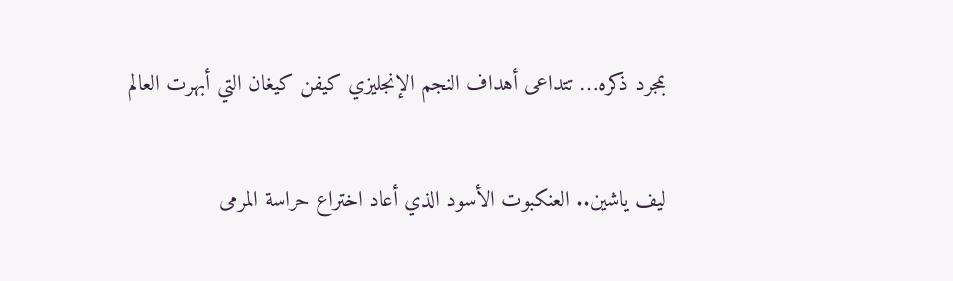بمجرد ذكره… تتداعى أهداف النجم الإنجليزي كيفن كيغان التي أبهرت العالم

ليف ياشين.. العنكبوت الأسود الذي أعاد اختراع حراسة المرمى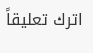اترك تعليقاً